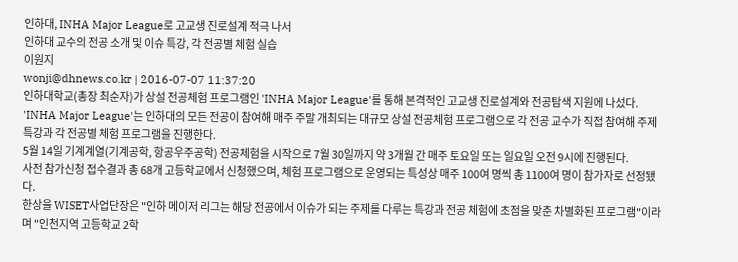인하대, INHA Major League로 고교생 진로설계 적극 나서
인하대 교수의 전공 소개 및 이슈 특강, 각 전공별 체험 실습
이원지
wonji@dhnews.co.kr | 2016-07-07 11:37:20
인하대학교(총장 최순자)가 상설 전공체험 프로그램인 'INHA Major League'를 통해 본격적인 고교생 진로설계와 전공탐색 지원에 나섰다.
'INHA Major League'는 인하대의 모든 전공이 참여해 매주 주말 개최되는 대규모 상설 전공체험 프로그램으로 각 전공 교수가 직접 참여해 주제특강과 각 전공별 체험 프로그램을 진행한다.
5월 14일 기계계열(기계공학, 항공우주공학) 전공체험을 시작으로 7월 30일까지 약 3개월 간 매주 토요일 또는 일요일 오전 9시에 진행된다.
사전 참가신청 접수결과 총 68개 고등학교에서 신청했으며, 체험 프로그램으로 운영되는 특성상 매주 100여 명씩 총 1100여 명이 참가자로 선정됐다.
한상을 WISET사업단장은 "인하 메이저 리그는 해당 전공에서 이슈가 되는 주제를 다루는 특강과 전공 체험에 초점을 맞춘 차별화된 프로그램"이라며 "인천지역 고등학교 2학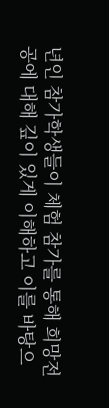년인 참가학생들이 체험 참가를 통해 희망전공에 대해 깊이 있게 이해하고 이를 바탕으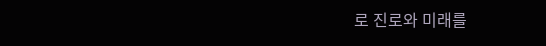로 진로와 미래를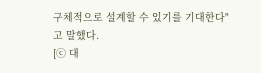구체적으로 설계할 수 있기를 기대한다"고 말했다.
[ⓒ 대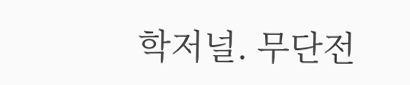학저널. 무단전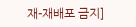재-재배포 금지]